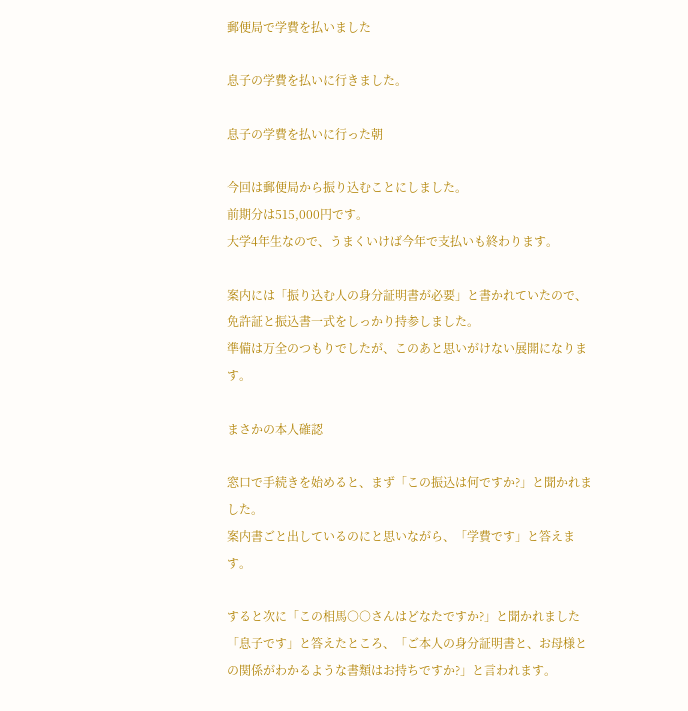郵便局で学費を払いました

息子の学費を払いに行きました。

息子の学費を払いに行った朝

今回は郵便局から振り込むことにしました。
前期分は515,000円です。
大学4年生なので、うまくいけば今年で支払いも終わります。

案内には「振り込む人の身分証明書が必要」と書かれていたので、免許証と振込書一式をしっかり持参しました。
準備は万全のつもりでしたが、このあと思いがけない展開になります。

まさかの本人確認

窓口で手続きを始めると、まず「この振込は何ですか?」と聞かれました。
案内書ごと出しているのにと思いながら、「学費です」と答えます。

すると次に「この相馬○○さんはどなたですか?」と聞かれました
「息子です」と答えたところ、「ご本人の身分証明書と、お母様との関係がわかるような書類はお持ちですか?」と言われます。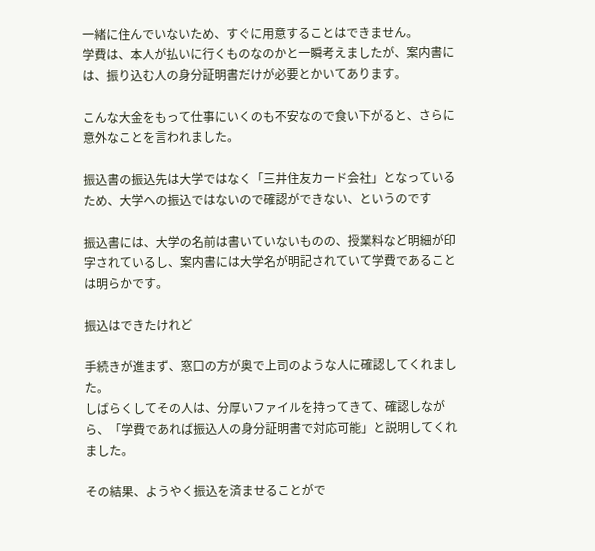一緒に住んでいないため、すぐに用意することはできません。
学費は、本人が払いに行くものなのかと一瞬考えましたが、案内書には、振り込む人の身分証明書だけが必要とかいてあります。

こんな大金をもって仕事にいくのも不安なので食い下がると、さらに意外なことを言われました。

振込書の振込先は大学ではなく「三井住友カード会社」となっているため、大学への振込ではないので確認ができない、というのです

振込書には、大学の名前は書いていないものの、授業料など明細が印字されているし、案内書には大学名が明記されていて学費であることは明らかです。

振込はできたけれど

手続きが進まず、窓口の方が奥で上司のような人に確認してくれました。
しばらくしてその人は、分厚いファイルを持ってきて、確認しながら、「学費であれば振込人の身分証明書で対応可能」と説明してくれました。

その結果、ようやく振込を済ませることがで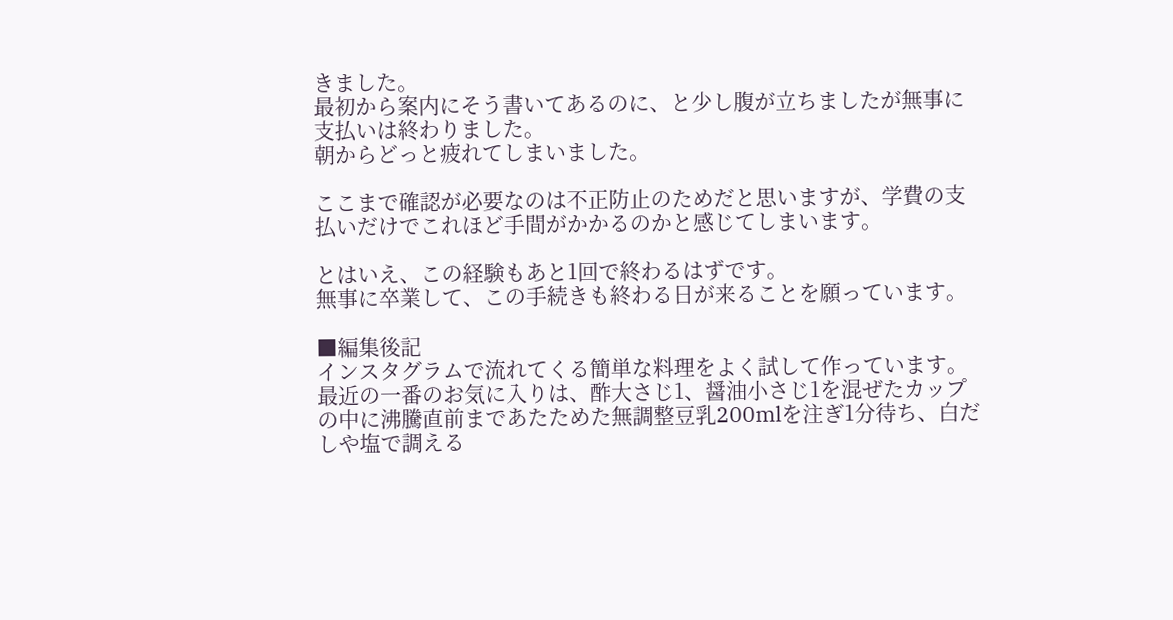きました。
最初から案内にそう書いてあるのに、と少し腹が立ちましたが無事に支払いは終わりました。
朝からどっと疲れてしまいました。

ここまで確認が必要なのは不正防止のためだと思いますが、学費の支払いだけでこれほど手間がかかるのかと感じてしまいます。

とはいえ、この経験もあと1回で終わるはずです。
無事に卒業して、この手続きも終わる日が来ることを願っています。

■編集後記
インスタグラムで流れてくる簡単な料理をよく試して作っています。最近の一番のお気に入りは、酢大さじ1、醤油小さじ1を混ぜたカップの中に沸騰直前まであたためた無調整豆乳200mlを注ぎ1分待ち、白だしや塩で調える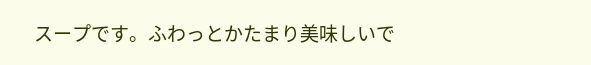スープです。ふわっとかたまり美味しいで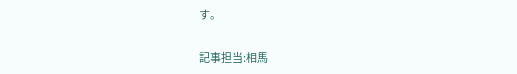す。

記事担当:相馬